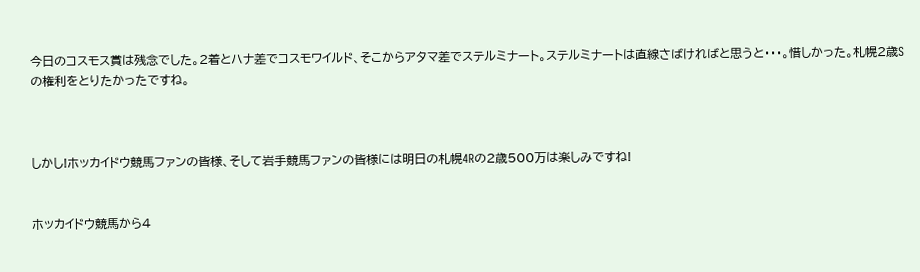今日のコスモス賞は残念でした。2着とハナ差でコスモワイルド、そこからアタマ差でステルミナート。ステルミナートは直線さばければと思うと・・・。惜しかった。札幌2歳Sの権利をとりたかったですね。



しかし!ホッカイドウ競馬ファンの皆様、そして岩手競馬ファンの皆様には明日の札幌4Rの2歳500万は楽しみですね!


ホッカイドウ競馬から4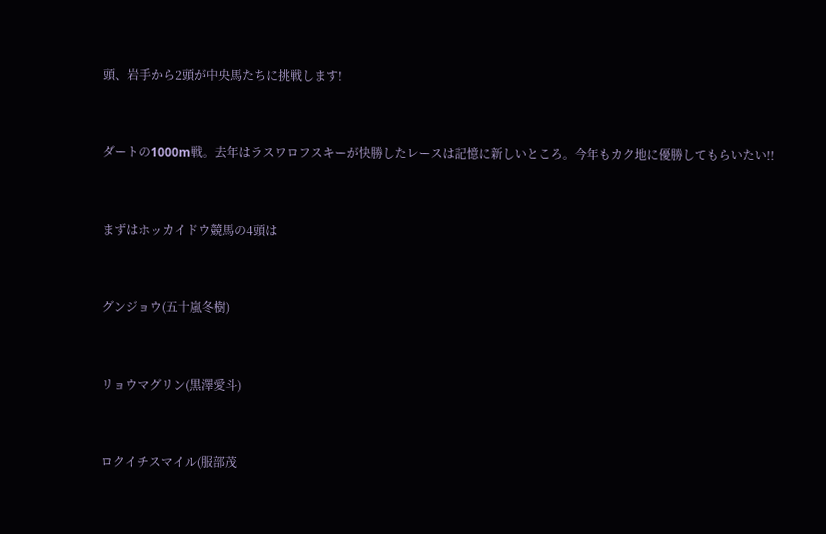頭、岩手から2頭が中央馬たちに挑戦します!



ダートの1000m戦。去年はラスワロフスキーが快勝したレースは記憶に新しいところ。今年もカク地に優勝してもらいたい!!



まずはホッカイドウ競馬の4頭は



グンジョウ(五十嵐冬樹)



リョウマグリン(黒澤愛斗)



ロクイチスマイル(服部茂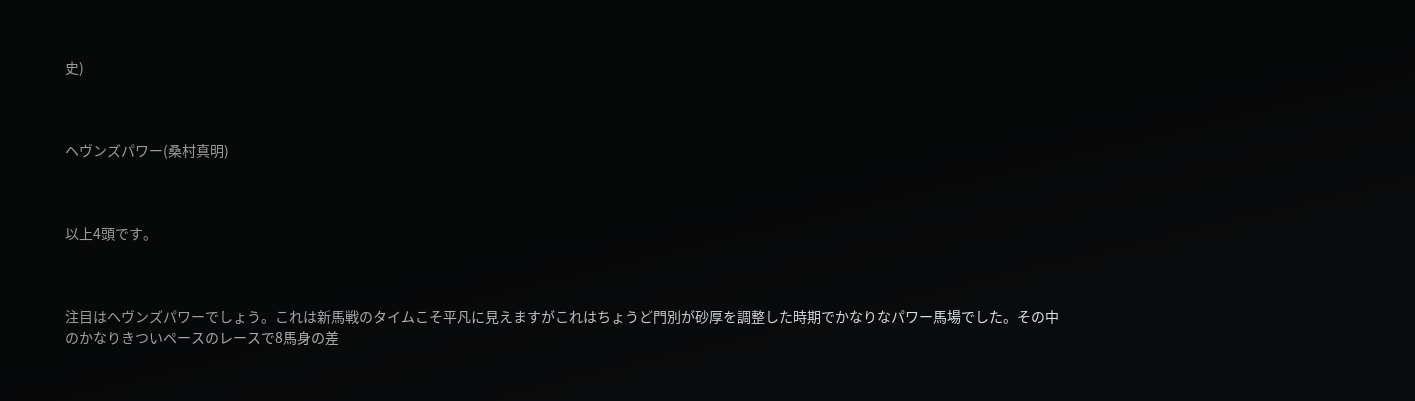史)



ヘヴンズパワー(桑村真明)



以上4頭です。



注目はヘヴンズパワーでしょう。これは新馬戦のタイムこそ平凡に見えますがこれはちょうど門別が砂厚を調整した時期でかなりなパワー馬場でした。その中のかなりきついペースのレースで8馬身の差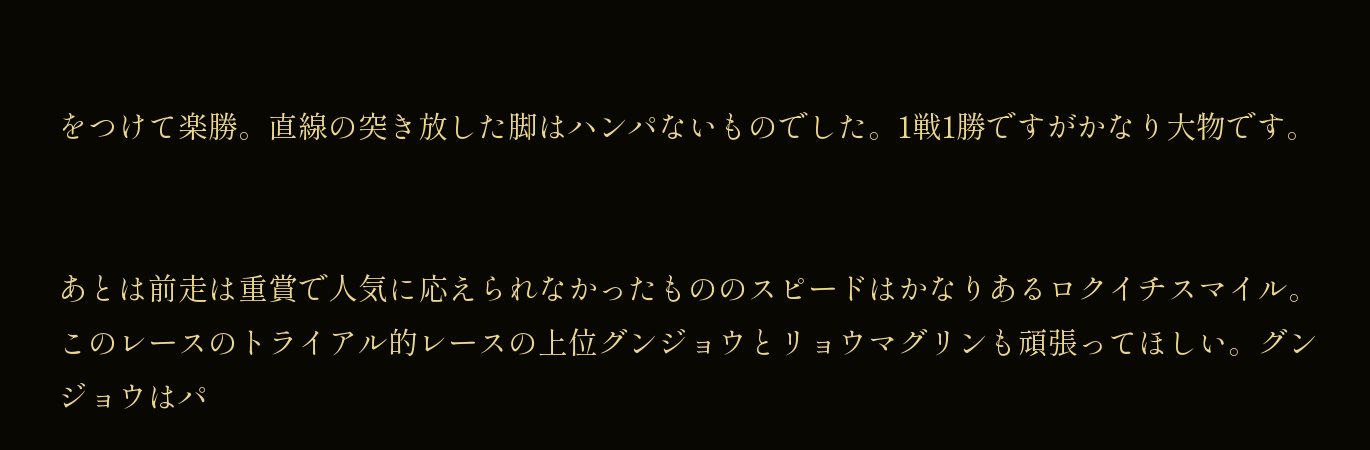をつけて楽勝。直線の突き放した脚はハンパないものでした。1戦1勝ですがかなり大物です。


あとは前走は重賞で人気に応えられなかったもののスピードはかなりあるロクイチスマイル。このレースのトライアル的レースの上位グンジョウとリョウマグリンも頑張ってほしい。グンジョウはパ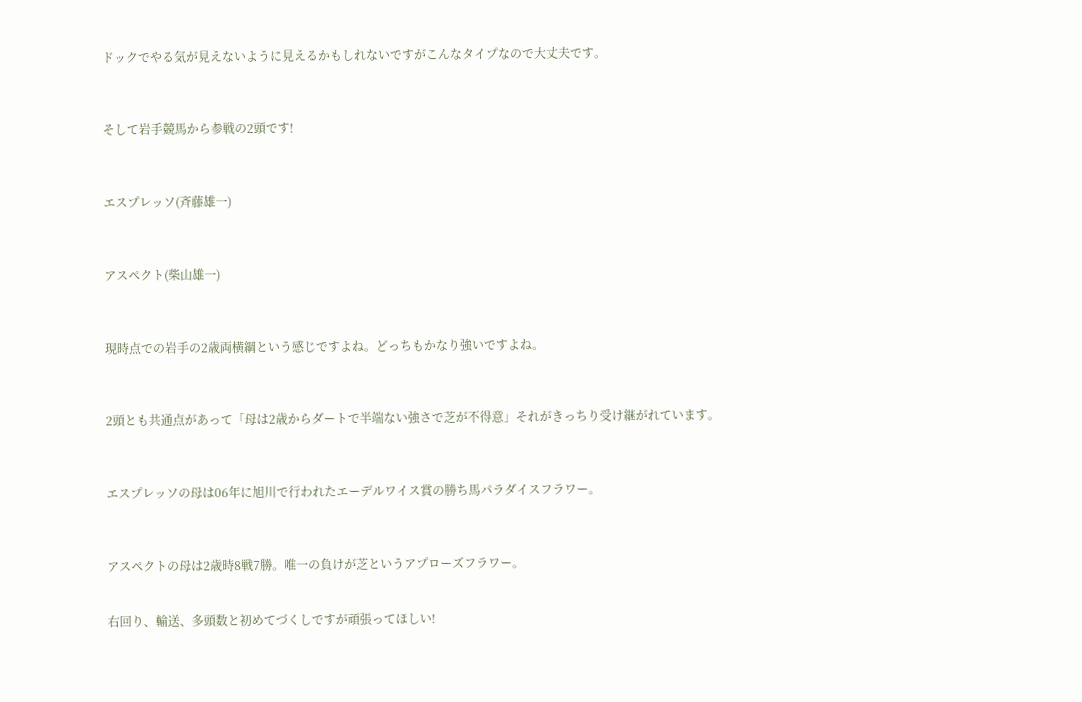ドックでやる気が見えないように見えるかもしれないですがこんなタイプなので大丈夫です。



そして岩手競馬から参戦の2頭です!



エスプレッソ(斉藤雄一)



アスペクト(柴山雄一)



現時点での岩手の2歳両横綱という感じですよね。どっちもかなり強いですよね。



2頭とも共通点があって「母は2歳からダートで半端ない強さで芝が不得意」それがきっちり受け継がれています。



エスプレッソの母は06年に旭川で行われたエーデルワイス賞の勝ち馬パラダイスフラワー。



アスペクトの母は2歳時8戦7勝。唯一の負けが芝というアプローズフラワー。


右回り、輸送、多頭数と初めてづくしですが頑張ってほしい!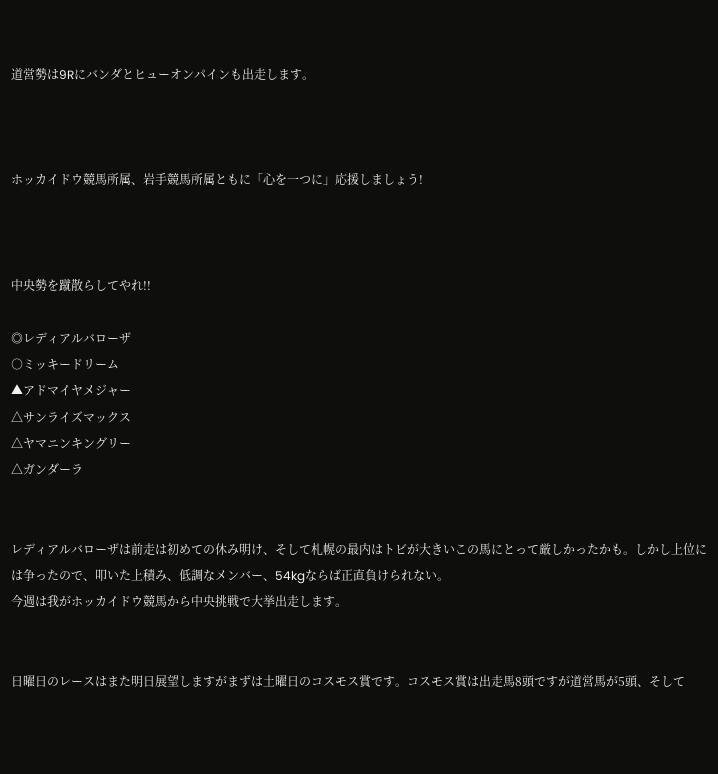道営勢は9Rにバンダとヒューオンパインも出走します。



ホッカイドウ競馬所属、岩手競馬所属ともに「心を一つに」応援しましょう!



中央勢を蹴散らしてやれ!!

◎レディアルバローザ
○ミッキードリーム
▲アドマイヤメジャー
△サンライズマックス
△ヤマニンキングリー
△ガンダーラ


レディアルバローザは前走は初めての休み明け、そして札幌の最内はトビが大きいこの馬にとって厳しかったかも。しかし上位には争ったので、叩いた上積み、低調なメンバー、54kgならば正直負けられない。
今週は我がホッカイドウ競馬から中央挑戦で大挙出走します。


日曜日のレースはまた明日展望しますがまずは土曜日のコスモス賞です。コスモス賞は出走馬8頭ですが道営馬が5頭、そして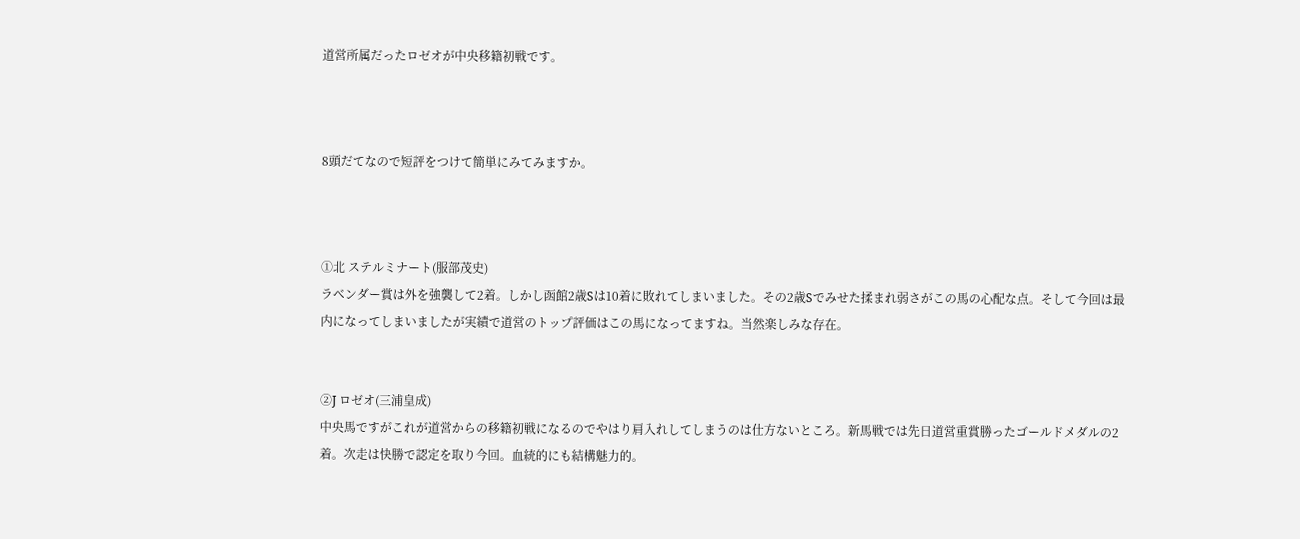道営所属だったロゼオが中央移籍初戦です。



8頭だてなので短評をつけて簡単にみてみますか。



①北 ステルミナート(服部茂史)
ラベンダー賞は外を強襲して2着。しかし函館2歳Sは10着に敗れてしまいました。その2歳Sでみせた揉まれ弱さがこの馬の心配な点。そして今回は最内になってしまいましたが実績で道営のトップ評価はこの馬になってますね。当然楽しみな存在。


②J ロゼオ(三浦皇成)
中央馬ですがこれが道営からの移籍初戦になるのでやはり肩入れしてしまうのは仕方ないところ。新馬戦では先日道営重賞勝ったゴールドメダルの2着。次走は快勝で認定を取り今回。血統的にも結構魅力的。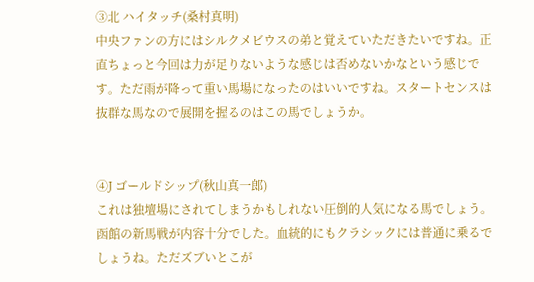③北 ハイタッチ(桑村真明)
中央ファンの方にはシルクメビウスの弟と覚えていただきたいですね。正直ちょっと今回は力が足りないような感じは否めないかなという感じです。ただ雨が降って重い馬場になったのはいいですね。スタートセンスは抜群な馬なので展開を握るのはこの馬でしょうか。


④J ゴールドシップ(秋山真一郎)
これは独壇場にされてしまうかもしれない圧倒的人気になる馬でしょう。函館の新馬戦が内容十分でした。血統的にもクラシックには普通に乗るでしょうね。ただズブいとこが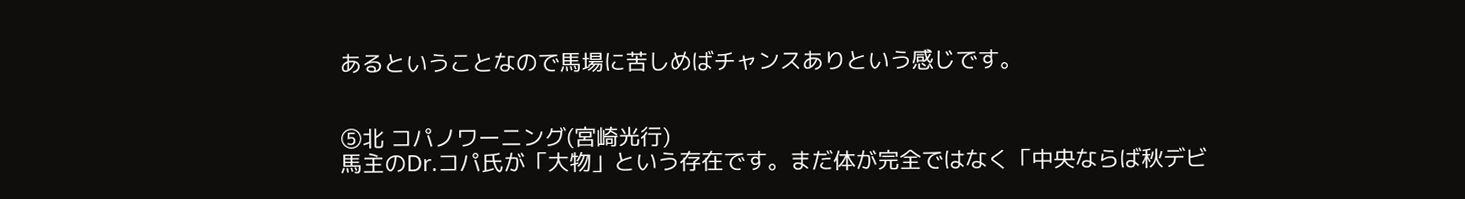あるということなので馬場に苦しめばチャンスありという感じです。


⑤北 コパノワーニング(宮崎光行)
馬主のDr.コパ氏が「大物」という存在です。まだ体が完全ではなく「中央ならば秋デビ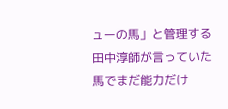ューの馬」と管理する田中淳師が言っていた馬でまだ能力だけ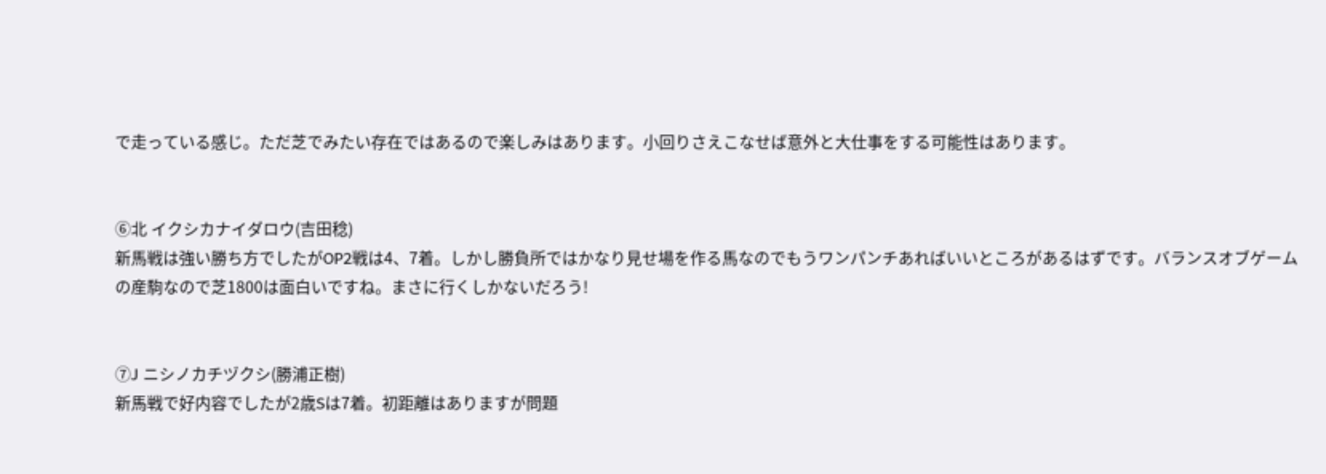で走っている感じ。ただ芝でみたい存在ではあるので楽しみはあります。小回りさえこなせば意外と大仕事をする可能性はあります。


⑥北 イクシカナイダロウ(吉田稔)
新馬戦は強い勝ち方でしたがOP2戦は4、7着。しかし勝負所ではかなり見せ場を作る馬なのでもうワンパンチあればいいところがあるはずです。バランスオブゲームの産駒なので芝1800は面白いですね。まさに行くしかないだろう!


⑦J ニシノカチヅクシ(勝浦正樹)
新馬戦で好内容でしたが2歳Sは7着。初距離はありますが問題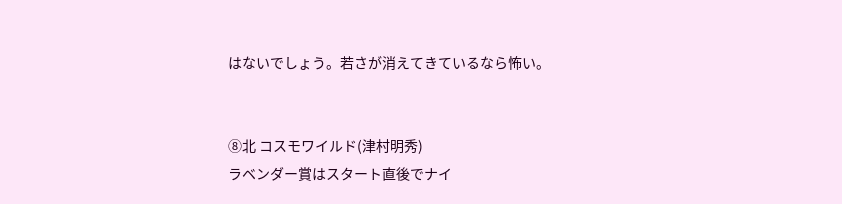はないでしょう。若さが消えてきているなら怖い。


⑧北 コスモワイルド(津村明秀)
ラベンダー賞はスタート直後でナイ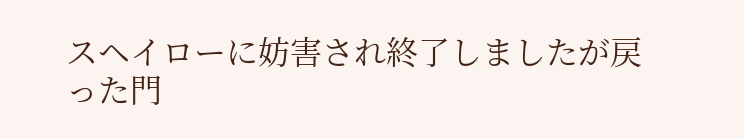スヘイローに妨害され終了しましたが戻った門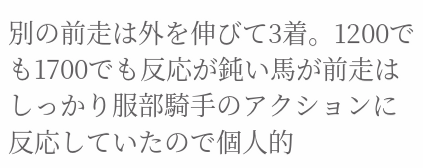別の前走は外を伸びて3着。1200でも1700でも反応が鈍い馬が前走はしっかり服部騎手のアクションに反応していたので個人的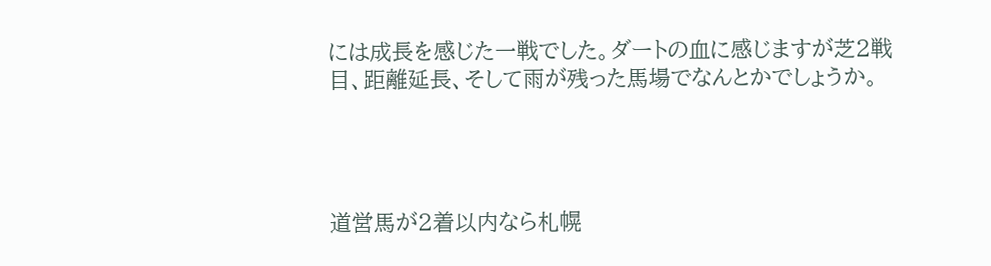には成長を感じた一戦でした。ダートの血に感じますが芝2戦目、距離延長、そして雨が残った馬場でなんとかでしょうか。




道営馬が2着以内なら札幌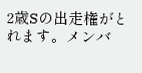2歳Sの出走権がとれます。メンバ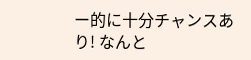ー的に十分チャンスあり! なんと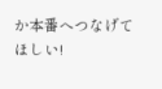か本番へつなげてほしい!